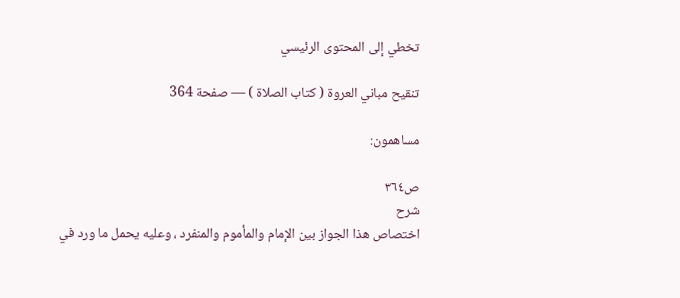تخطي إلى المحتوى الرئيسي

تنقيح مباني العروة ( كتاب الصلاة ) — صفحة 364

مساهمون:

ص٣٦٤
شرح
اختصاص هذا الجواز بين الإمام والمأموم والمنفرد ، وعليه يحمل ما ورد في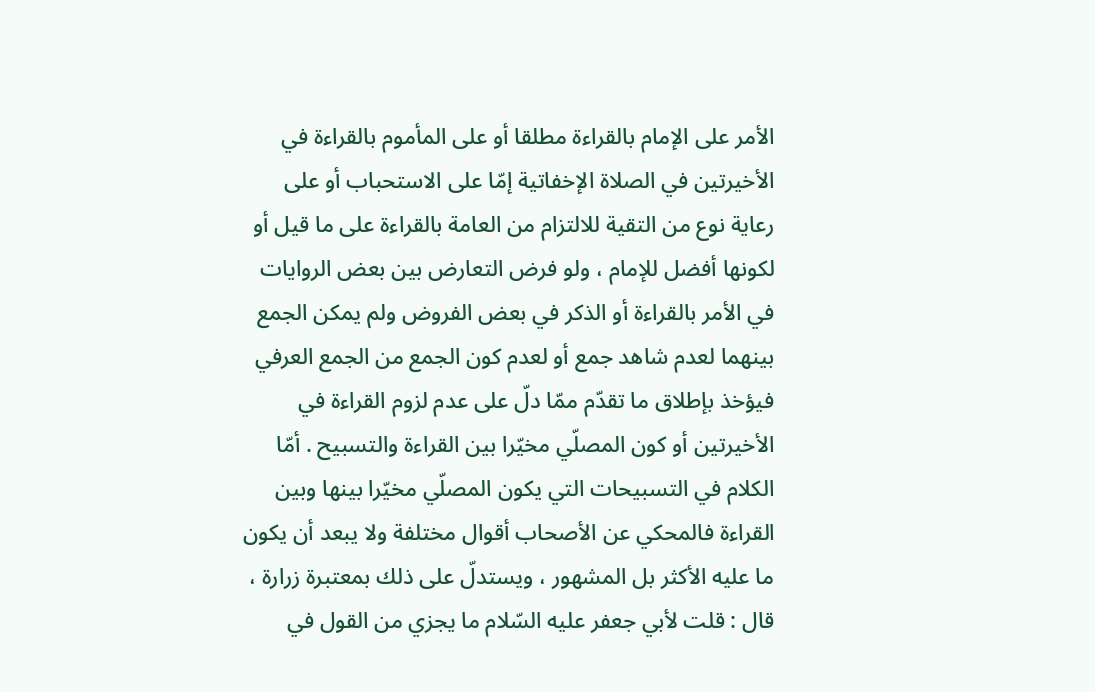الأمر على الإمام بالقراءة مطلقا أو على المأموم بالقراءة في الأخيرتين في الصلاة الإخفاتية إمّا على الاستحباب أو على رعاية نوع من التقية للالتزام من العامة بالقراءة على ما قيل أو لكونها أفضل للإمام ، ولو فرض التعارض بين بعض الروايات في الأمر بالقراءة أو الذكر في بعض الفروض ولم يمكن الجمع بينهما لعدم شاهد جمع أو لعدم كون الجمع من الجمع العرفي فيؤخذ بإطلاق ما تقدّم ممّا دلّ على عدم لزوم القراءة في الأخيرتين أو كون المصلّي مخيّرا بين القراءة والتسبيح . أمّا الكلام في التسبيحات التي يكون المصلّي مخيّرا بينها وبين القراءة فالمحكي عن الأصحاب أقوال مختلفة ولا يبعد أن يكون ما عليه الأكثر بل المشهور ، ويستدلّ على ذلك بمعتبرة زرارة ، قال : قلت لأبي جعفر عليه السّلام ما يجزي من القول في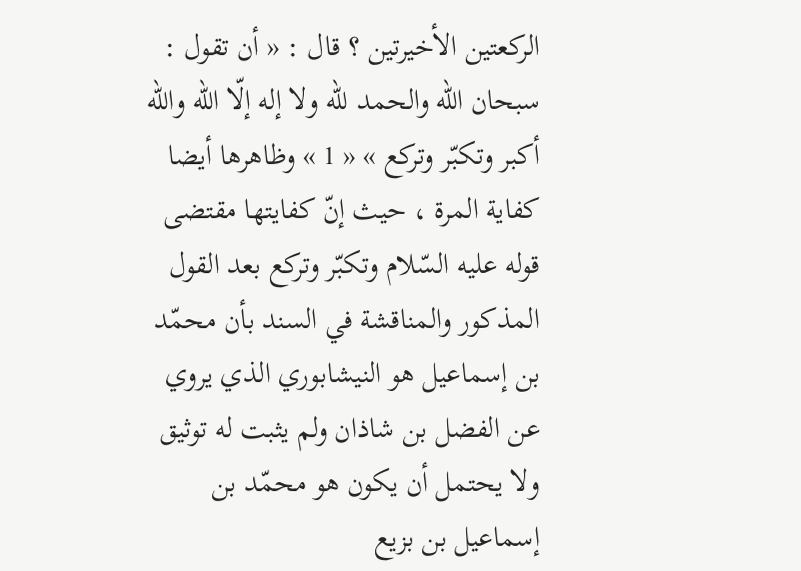الركعتين الأخيرتين ؟ قال : « أن تقول : سبحان اللّه والحمد للّه ولا إله إلّا اللّه واللّه أكبر وتكبّر وتركع » « 1 » وظاهرها أيضا كفاية المرة ، حيث إنّ كفايتها مقتضى قوله عليه السّلام وتكبّر وتركع بعد القول المذكور والمناقشة في السند بأن محمّد بن إسماعيل هو النيشابوري الذي يروي عن الفضل بن شاذان ولم يثبت له توثيق ولا يحتمل أن يكون هو محمّد بن إسماعيل بن بزيع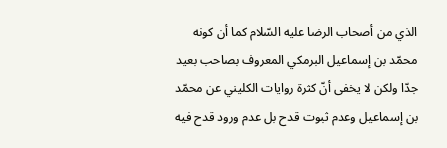الذي من أصحاب الرضا عليه السّلام كما أن كونه محمّد بن إسماعيل البرمكي المعروف بصاحب بعيد جدّا ولكن لا يخفى أنّ كثرة روايات الكليني عن محمّد بن إسماعيل وعدم ثبوت قدح بل عدم ورود قدح فيه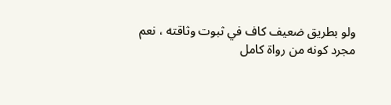ولو بطريق ضعيف كاف في ثبوت وثاقته ، نعم مجرد كونه من رواة كامل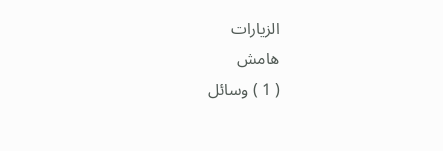الزيارات
هامش
( 1 ) وسائل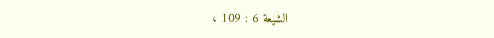الشيعة 6 : 109 ،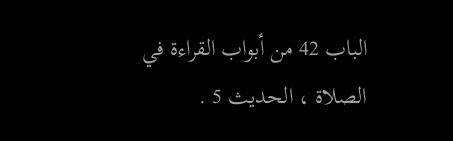الباب 42 من أبواب القراءة في الصلاة ، الحديث 5 .